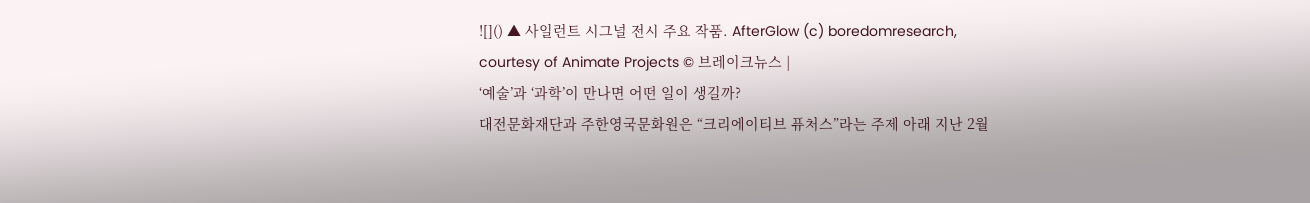![]() ▲ 사일런트 시그널 전시 주요 작품. AfterGlow (c) boredomresearch, courtesy of Animate Projects © 브레이크뉴스 |
‘예술’과 ‘과학’이 만나면 어떤 일이 생길까?
대전문화재단과 주한영국문화원은 “크리에이티브 퓨처스”라는 주제 아래 지난 2월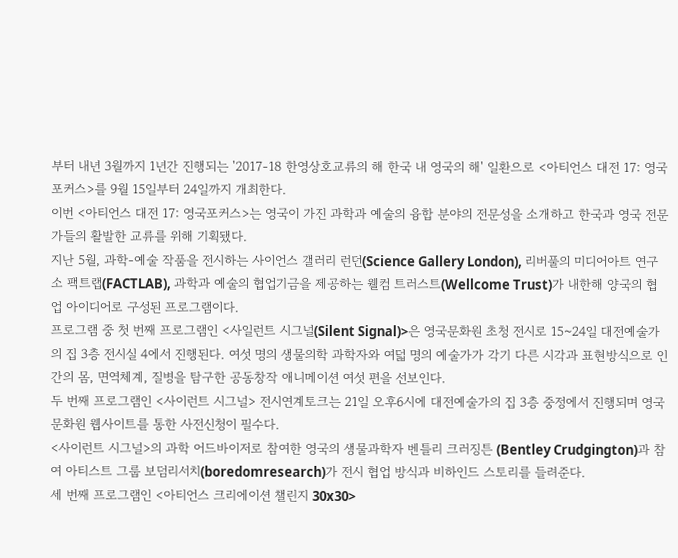부터 내년 3월까지 1년간 진행되는 '2017-18 한영상호교류의 해 한국 내 영국의 해' 일환으로 <아티언스 대전 17: 영국 포커스>를 9월 15일부터 24일까지 개최한다.
이번 <아티언스 대전 17: 영국포커스>는 영국이 가진 과학과 예술의 융합 분야의 전문성을 소개하고 한국과 영국 전문가들의 활발한 교류를 위해 기획됐다.
지난 5월, 과학-예술 작품을 전시하는 사이언스 갤러리 런던(Science Gallery London), 리버풀의 미디어아트 연구소 팩트랩(FACTLAB), 과학과 예술의 협업기금을 제공하는 웰컴 트러스트(Wellcome Trust)가 내한해 양국의 협업 아이디어로 구성된 프로그램이다.
프로그램 중 첫 번째 프로그램인 <사일런트 시그널(Silent Signal)>은 영국문화원 초청 전시로 15~24일 대전예술가의 집 3층 전시실 4에서 진행된다. 여섯 명의 생물의학 과학자와 여덟 명의 예술가가 각기 다른 시각과 표현방식으로 인간의 몸, 면역체계, 질병을 탐구한 공동창작 애니메이션 여섯 편을 선보인다.
두 번째 프로그램인 <사이런트 시그널> 전시연계토크는 21일 오후6시에 대전예술가의 집 3층 중정에서 진행되며 영국문화원 웹사이트를 통한 사전신청이 필수다.
<사이런트 시그널>의 과학 어드바이저로 참여한 영국의 생물과학자 벤틀리 크러징튼 (Bentley Crudgington)과 참여 아티스트 그룹 보덤리서치(boredomresearch)가 전시 협업 방식과 비하인드 스토리를 들려준다.
세 번째 프로그램인 <아티언스 크리에이션 챌린지 30x30>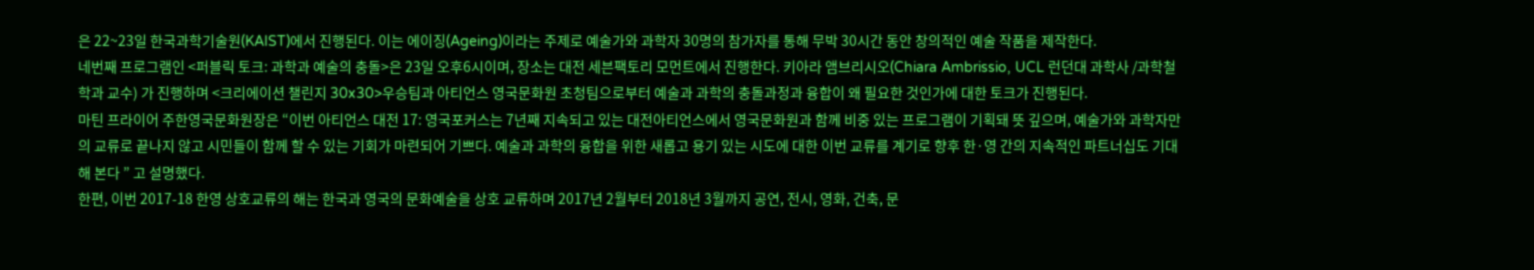은 22~23일 한국과학기술원(KAIST)에서 진행된다. 이는 에이징(Ageing)이라는 주제로 예술가와 과학자 30명의 참가자를 통해 무박 30시간 동안 창의적인 예술 작품을 제작한다.
네번째 프로그램인 <퍼블릭 토크: 과학과 예술의 충돌>은 23일 오후6시이며, 장소는 대전 세븐팩토리 모먼트에서 진행한다. 키아라 앰브리시오(Chiara Ambrissio, UCL 런던대 과학사 /과학철학과 교수) 가 진행하며 <크리에이션 챌린지 30x30>우승팀과 아티언스 영국문화원 초청팀으로부터 예술과 과학의 충돌과정과 융합이 왜 필요한 것인가에 대한 토크가 진행된다.
마틴 프라이어 주한영국문화원장은 “이번 아티언스 대전 17: 영국포커스는 7년째 지속되고 있는 대전아티언스에서 영국문화원과 함께 비중 있는 프로그램이 기획돼 뜻 깊으며, 예술가와 과학자만의 교류로 끝나지 않고 시민들이 함께 할 수 있는 기회가 마련되어 기쁘다. 예술과 과학의 융합을 위한 새롭고 용기 있는 시도에 대한 이번 교류를 계기로 향후 한·영 간의 지속적인 파트너십도 기대해 본다 ” 고 설명했다.
한편, 이번 2017-18 한영 상호교류의 해는 한국과 영국의 문화예술을 상호 교류하며 2017년 2월부터 2018년 3월까지 공연, 전시, 영화, 건축, 문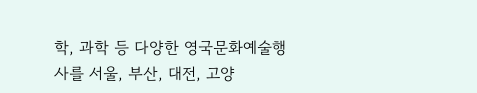학, 과학 등 다양한 영국문화예술행사를 서울, 부산, 대전, 고양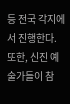등 전국 각지에서 진행한다. 또한, 신진 예술가들이 참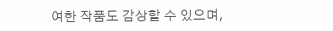여한 작품도 감상할 수 있으며,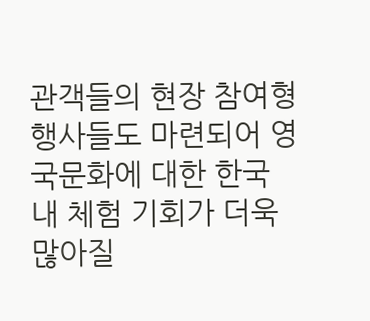관객들의 현장 참여형 행사들도 마련되어 영국문화에 대한 한국 내 체험 기회가 더욱 많아질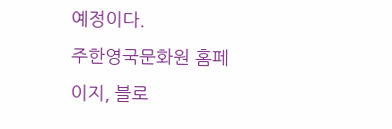예정이다.
주한영국문화원 홈페이지, 블로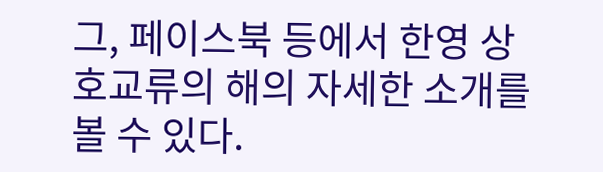그, 페이스북 등에서 한영 상호교류의 해의 자세한 소개를 볼 수 있다.